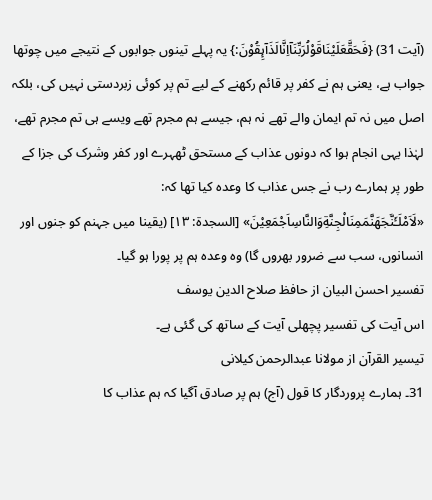(آیت 31) {فَحَقَّعَلَيْنَاقَوْلُرَبِّنَاۤاِنَّالَذَآىِٕقُوْنَ:} یہ پہلے تینوں جوابوں کے نتیجے میں چوتھا جواب ہے، یعنی ہم نے کفر پر قائم رکھنے کے لیے تم پر کوئی زبردستی نہیں کی، بلکہ اصل میں نہ تم ایمان والے تھے نہ ہم، جیسے ہم مجرم تھے ویسے ہی تم مجرم تھے، لہٰذا یہی انجام ہوا کہ دونوں عذاب کے مستحق ٹھہرے اور کفر وشرک کی جزا کے طور پر ہمارے رب نے جس عذاب کا وعدہ کیا تھا کہ: «لَاَمْلَـَٔنَّجَهَنَّمَمِنَالْجِنَّةِوَالنَّاسِاَجْمَعِيْنَ» [السجدۃ: ۱۳] (یقینا میں جہنم کو جنوں اور انسانوں، سب سے ضرور بھروں گا) وہ وعدہ ہم پر پورا ہو گیا۔
تفسیر احسن البیان از حافظ صلاح الدین یوسف
اس آیت کی تفسیر پچھلی آیت کے ساتھ کی گئی ہے۔
تيسير القرآن از مولانا عبدالرحمن کیلانی
31۔ ہمارے پروردگار کا قول (آج) ہم پر صادق آگیا کہ ہم عذاب کا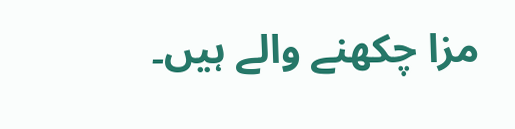مزا چکھنے والے ہیں۔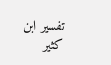تفسیر ابن کثیر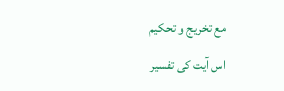مع تخریج و تحکیم
اس آیت کی تفسیر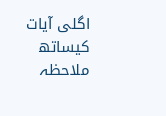اگلی آیات کیساتھ ملاحظہ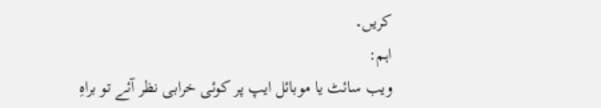کریں۔
اہم:
ویب سائٹ یا موبائل ایپ پر کوئی خرابی نظر آئے تو براہِ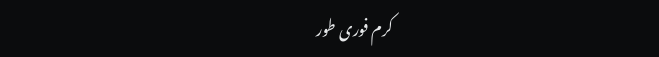کرم فوری طور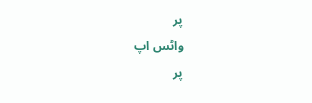پر
واٹس اپ
پر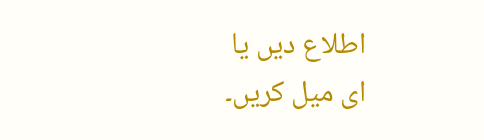اطلاع دیں یا
ای میل کریں۔